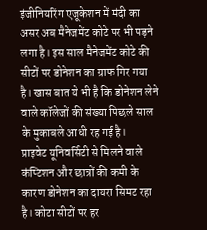इंजीनियरिंग एजूकेशन में मंदी का असर अब मैनेजमेंट कोटे पर भी पड़ने लगा है। इस साल मैनेजमेंट कोटे की सीटों पर डोनेशन का ग्राफ गिर गया है। खास बात ये भी है कि डोनेशन लेने वाले कॉलेजों की संख्या पिछले साल के मुकाबले आधी रह गई है।
प्राइवेट यूनिवर्सिटी से मिलने वाले कंप्टिशन और छात्रों की कमी के कारण डोनेशन का दायरा सिमट रहा है। कोटा सीटों पर हर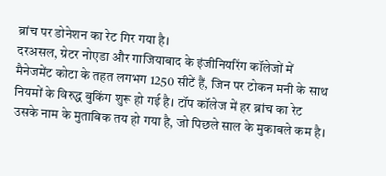ब्रांच पर डोनेशन का रेट गिर गया है।
दरअसल, ग्रेटर नोएडा और गाजियाबाद के इंजीनियरिंग कॉलेजों में मैनेजमेंट कोटा के तहत लगभग 1250 सीटें हैं, जिन पर टोकन मनी के साथ नियमों के विरुद्ध बुकिंग शुरू हो गई है। टॉप कॉलेज में हर ब्रांच का रेट उसके नाम के मुताबिक तय हो गया है, जो पिछले साल के मुकाबले कम है।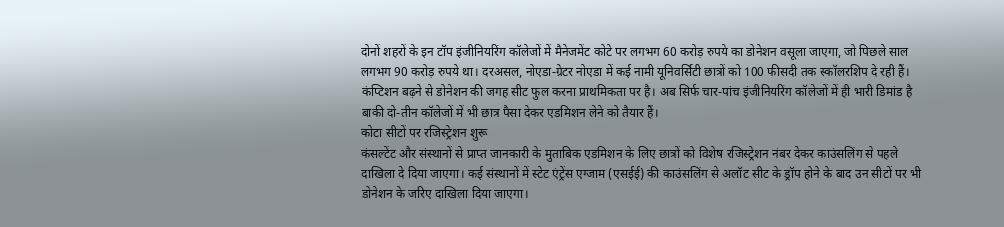दोनों शहरों के इन टॉप इंजीनियरिंग कॉलेजों में मैनेजमेंट कोटे पर लगभग 60 करोड़ रुपये का डोनेशन वसूला जाएगा, जो पिछले साल लगभग 90 करोड़ रुपये था। दरअसल, नोएडा-ग्रेटर नोएडा में कई नामी यूनिवर्सिटी छात्रों को 100 फीसदी तक स्कॉलरशिप दे रही हैं।
कंप्टिशन बढ़ने से डोनेशन की जगह सीट फुल करना प्राथमिकता पर है। अब सिर्फ चार-पांच इंजीनियरिंग कॉलेजों में ही भारी डिमांड है बाकी दो-तीन कॉलेजों में भी छात्र पैसा देकर एडमिशन लेने को तैयार हैं।
कोटा सीटों पर रजिस्ट्रेशन शुरू
कंसल्टेंट और संस्थानों से प्राप्त जानकारी के मुताबिक एडमिशन के लिए छात्रों को विशेष रजिस्ट्रेशन नंबर देकर काउंसलिंग से पहले दाखिला दे दिया जाएगा। कई संस्थानों में स्टेट एंट्रेंस एग्जाम (एसईई) की काउंसलिंग से अलॉट सीट के ड्रॉप होने के बाद उन सीटों पर भी डोनेशन के जरिए दाखिला दिया जाएगा।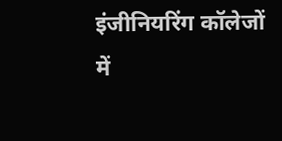इंजीनियरिंग कॉलेजों में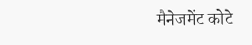मैनेजमेंट कोटे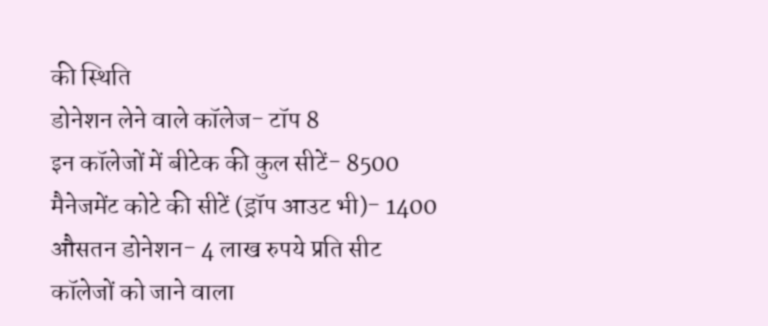की स्थिति
डोनेशन लेने वाले कॉलेज- टॉप 8
इन कॉलेजों में बीटेक की कुल सीटें- 8500
मैनेजमेंट कोटे की सीटें (ड्रॉप आउट भी)- 1400
औसतन डोनेशन- 4 लाख रुपये प्रति सीट
कॉलेजों को जाने वाला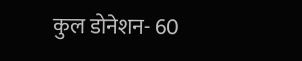कुल डोनेशन- 60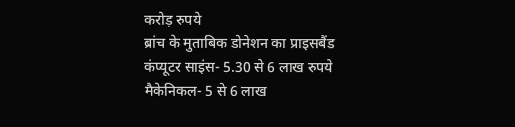करोड़ रुपये
ब्रांच के मुताबिक डोनेशन का प्राइसबैंड
कंप्यूटर साइंस- 5.30 से 6 लाख रुपये
मैकेनिकल- 5 से 6 लाख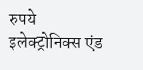रुपये
इलेक्ट्रोनिक्स एंड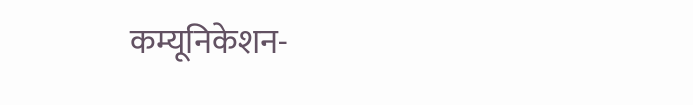कम्यूनिकेशन-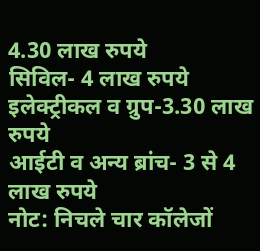4.30 लाख रुपये
सिविल- 4 लाख रुपये
इलेक्ट्रीकल व ग्रुप-3.30 लाख रुपये
आईटी व अन्य ब्रांच- 3 से 4 लाख रुपये
नोट: निचले चार कॉलेजों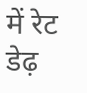में रेट डेढ़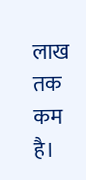लाख तक कम है।